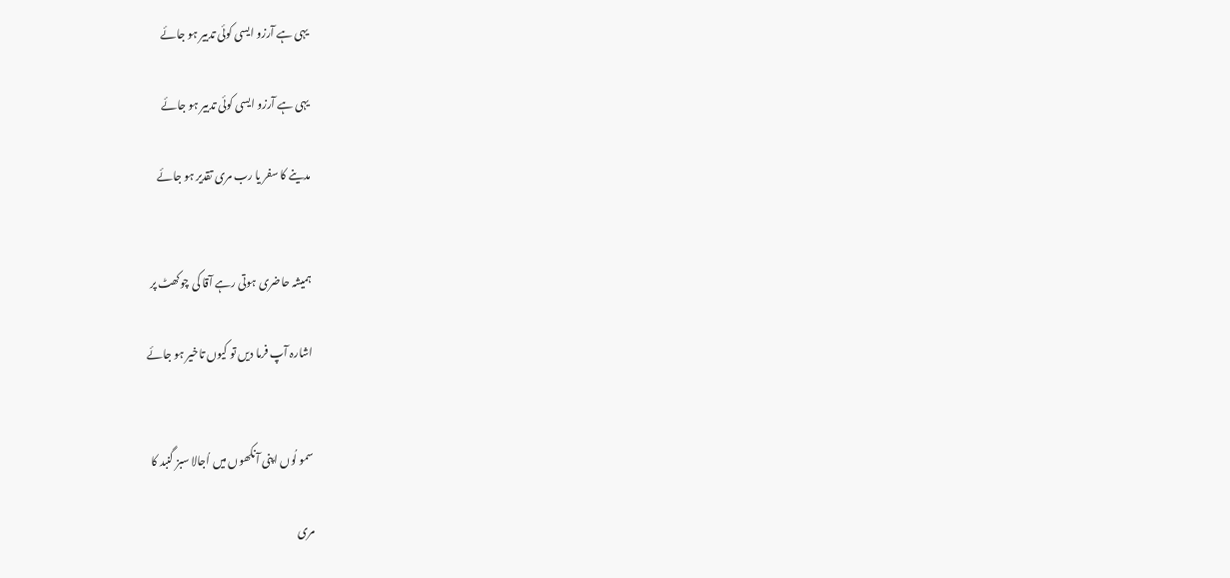یہی ہے آرزو ایسی کوئی تدبیر ہو جائے

یہی ہے آرزو ایسی کوئی تدبیر ہو جائے

مدینے کا سفر یا رب مری تقدیر ہو جائے


ہمیشہ حاضری ہوتی رہے آقا کی چوکھٹ پر

اشارہ آپ فرما دیں تو کیوں تاخیر ہو جائے


سمو لُوں اپنی آنکھوں میں اُجالا سبز گنبد کا

مری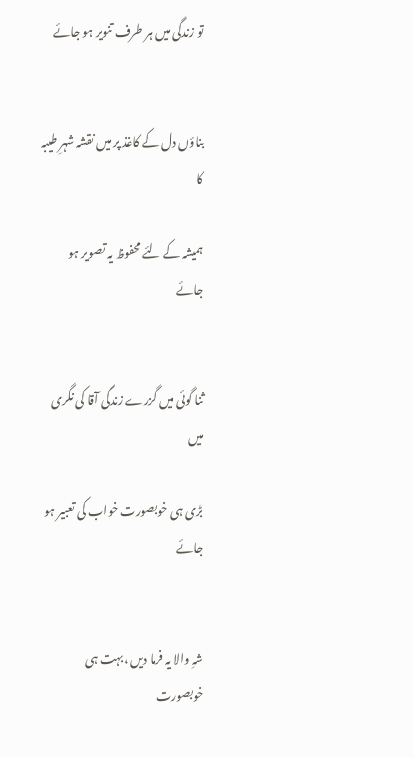تو زندگی میں ہر طرف تنویر ہو جائے


بناؤں دل کے کاغذ پر میں نقشہ شہرِ طیبہ کا

ہمیشہ کے لئے محفوظ یہ تصویر ہو جائے


ثنا گوئی میں گزرے زندگی آقا کی نگری میں

بڑی ہی خوبصورت خواب کی تعبیر ہو جائے


شہِ والا یہ فرما دیں ،بہت ہی خوبصورت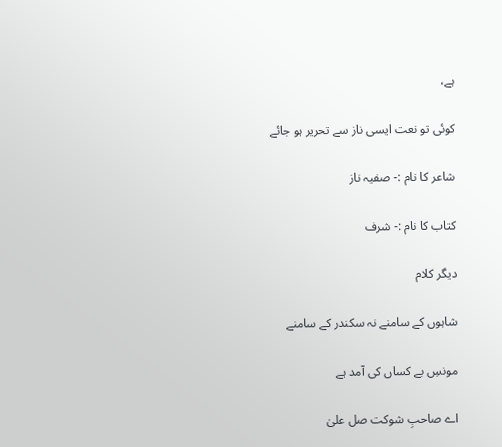ہے،

کوئی تو نعت ایسی ناز سے تحریر ہو جائے

شاعر کا نام :- صفیہ ناز

کتاب کا نام :- شرف

دیگر کلام

شاہوں کے سامنے نہ سکندر کے سامنے

مونسِ بے کساں کی آمد ہے

اے صاحبِ شوکت صل علیٰ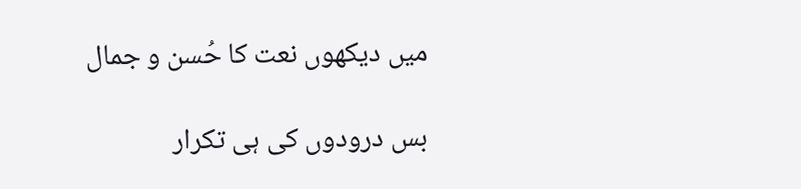میں دیکھوں نعت کا حُسن و جمال

بس درودوں کی ہی تکرار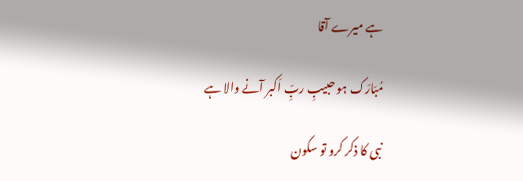ہے میرے آقا

مُبَارَک ہو حبیبِ ربِّ اَکبر آنے والا ہے

نبی کا ذکر کرو تو سکون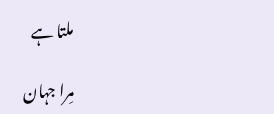ملتا ہے

مِرا جہان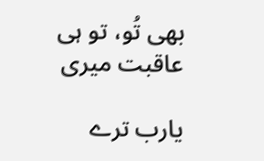بھی تُو، تو ہی عاقبت میری

یارب ترے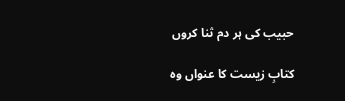حبیب کی ہر دم ثنا کروں

کتابِ زیست کا عنواں وہ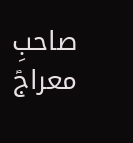صاحبِ معراجؐ